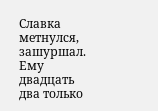Славка метнулся, зашуршал. Ему двадцать два только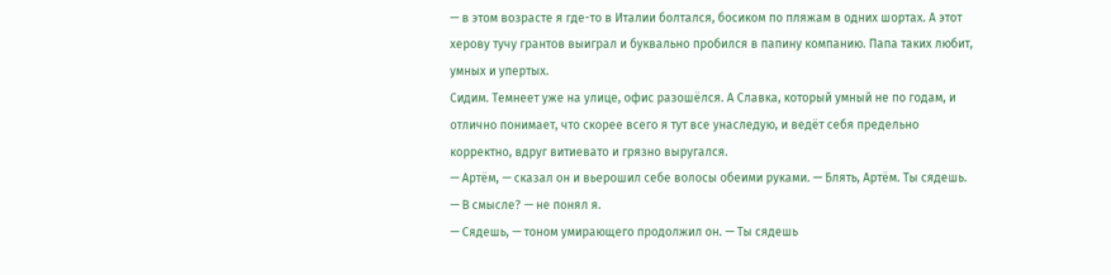— в этом возрасте я где-то в Италии болтался, босиком по пляжам в одних шортах. А этот херову тучу грантов выиграл и буквально пробился в папину компанию. Папа таких любит, умных и упертых.
Сидим. Темнеет уже на улице, офис разошёлся. А Славка, который умный не по годам, и отлично понимает, что скорее всего я тут все унаследую, и ведёт себя предельно корректно, вдруг витиевато и грязно выругался.
— Артём, — сказал он и вьерошил себе волосы обеими руками. — Блять, Артём. Ты сядешь.
— В смысле? — не понял я.
— Сядешь, — тоном умирающего продолжил он. — Ты сядешь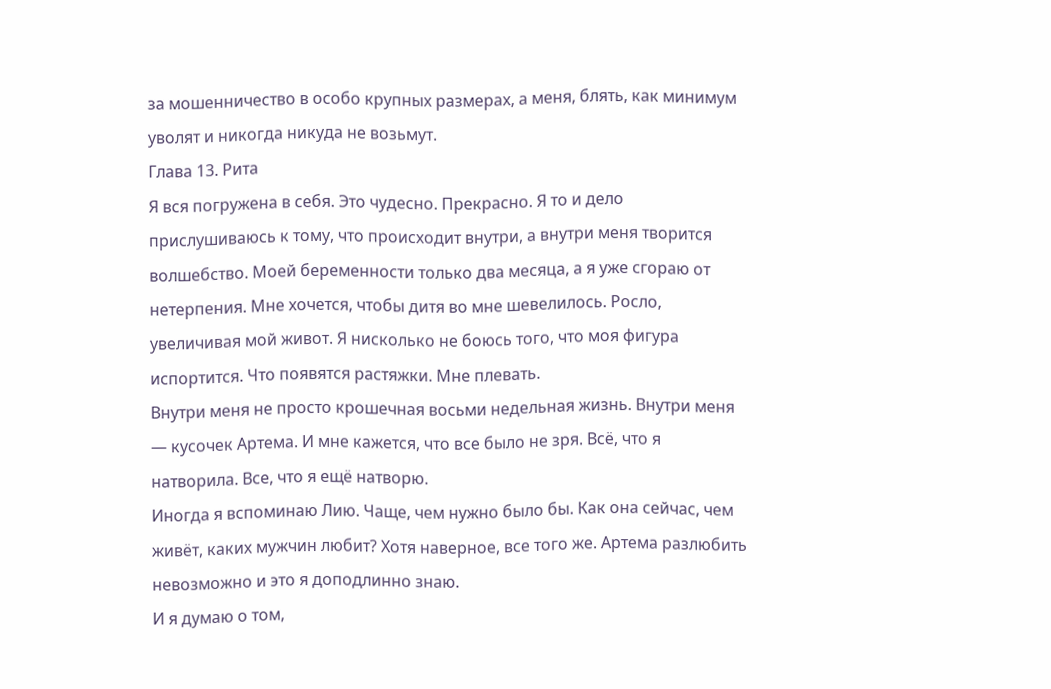за мошенничество в особо крупных размерах, а меня, блять, как минимум уволят и никогда никуда не возьмут.
Глава 13. Рита
Я вся погружена в себя. Это чудесно. Прекрасно. Я то и дело прислушиваюсь к тому, что происходит внутри, а внутри меня творится волшебство. Моей беременности только два месяца, а я уже сгораю от нетерпения. Мне хочется, чтобы дитя во мне шевелилось. Росло, увеличивая мой живот. Я нисколько не боюсь того, что моя фигура испортится. Что появятся растяжки. Мне плевать.
Внутри меня не просто крошечная восьми недельная жизнь. Внутри меня — кусочек Артема. И мне кажется, что все было не зря. Всё, что я натворила. Все, что я ещё натворю.
Иногда я вспоминаю Лию. Чаще, чем нужно было бы. Как она сейчас, чем живёт, каких мужчин любит? Хотя наверное, все того же. Артема разлюбить невозможно и это я доподлинно знаю.
И я думаю о том,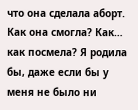что она сделала аборт. Как она смогла? Как… как посмела? Я родила бы, даже если бы у меня не было ни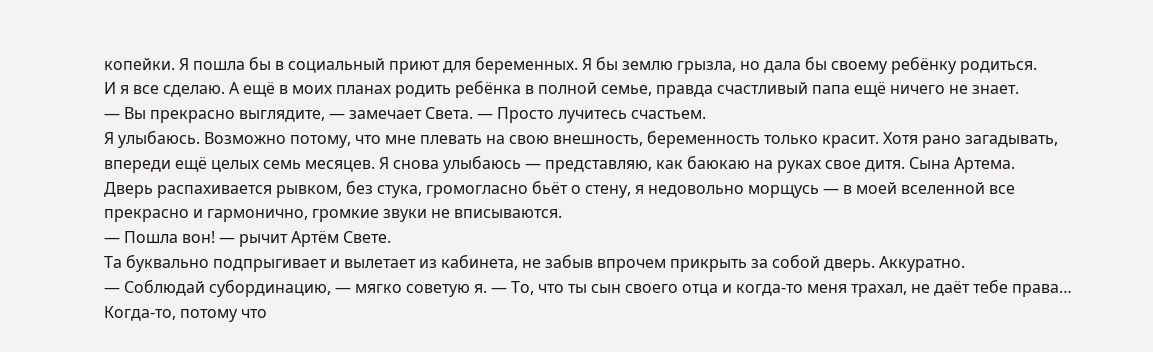копейки. Я пошла бы в социальный приют для беременных. Я бы землю грызла, но дала бы своему ребёнку родиться.
И я все сделаю. А ещё в моих планах родить ребёнка в полной семье, правда счастливый папа ещё ничего не знает.
— Вы прекрасно выглядите, — замечает Света. — Просто лучитесь счастьем.
Я улыбаюсь. Возможно потому, что мне плевать на свою внешность, беременность только красит. Хотя рано загадывать, впереди ещё целых семь месяцев. Я снова улыбаюсь — представляю, как баюкаю на руках свое дитя. Сына Артема.
Дверь распахивается рывком, без стука, громогласно бьёт о стену, я недовольно морщусь — в моей вселенной все прекрасно и гармонично, громкие звуки не вписываются.
— Пошла вон! — рычит Артём Свете.
Та буквально подпрыгивает и вылетает из кабинета, не забыв впрочем прикрыть за собой дверь. Аккуратно.
— Соблюдай субординацию, — мягко советую я. — То, что ты сын своего отца и когда-то меня трахал, не даёт тебе права…
Когда-то, потому что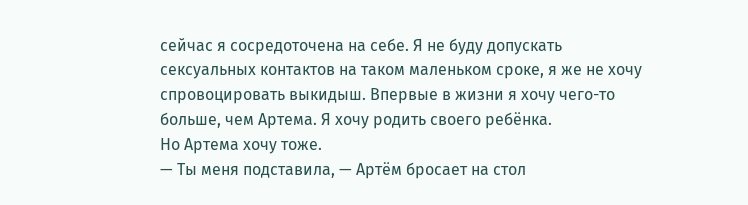сейчас я сосредоточена на себе. Я не буду допускать сексуальных контактов на таком маленьком сроке, я же не хочу спровоцировать выкидыш. Впервые в жизни я хочу чего-то больше, чем Артема. Я хочу родить своего ребёнка.
Но Артема хочу тоже.
— Ты меня подставила, — Артём бросает на стол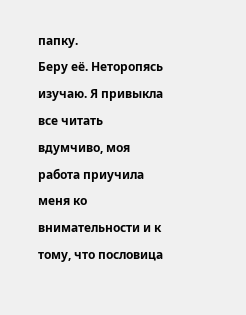папку.
Беру её. Неторопясь изучаю. Я привыкла все читать вдумчиво, моя работа приучила меня ко внимательности и к тому, что пословица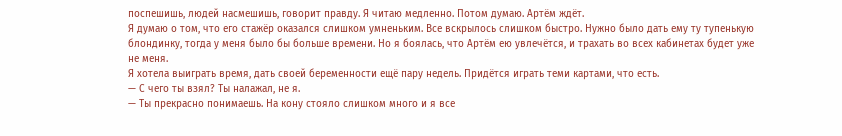поспешишь, людей насмешишь, говорит правду. Я читаю медленно. Потом думаю. Артём ждёт.
Я думаю о том, что его стажёр оказался слишком умненьким. Все вскрылось слишком быстро. Нужно было дать ему ту тупенькую блондинку, тогда у меня было бы больше времени. Но я боялась, что Артём ею увлечётся, и трахать во всех кабинетах будет уже не меня.
Я хотела выиграть время, дать своей беременности ещё пару недель. Придётся играть теми картами, что есть.
— С чего ты взял? Ты налажал, не я.
— Ты прекрасно понимаешь. На кону стояло слишком много и я все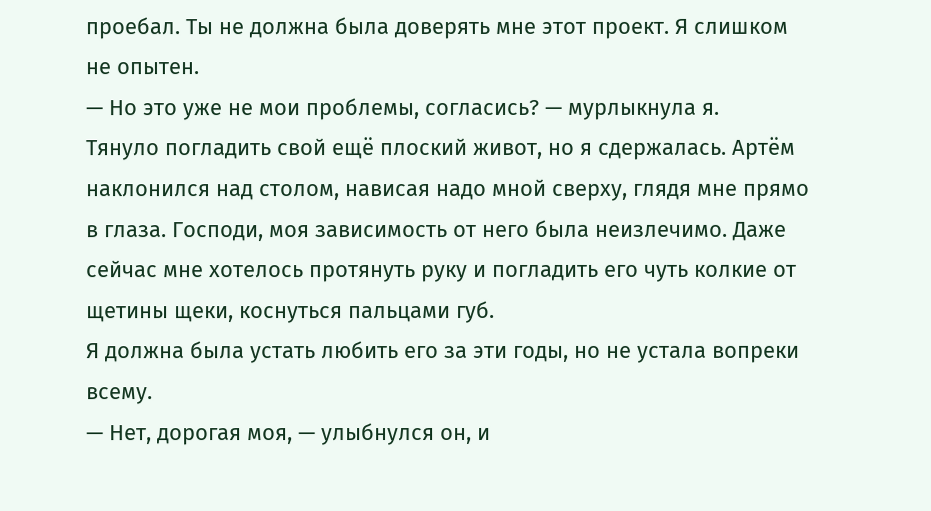проебал. Ты не должна была доверять мне этот проект. Я слишком не опытен.
— Но это уже не мои проблемы, согласись? — мурлыкнула я.
Тянуло погладить свой ещё плоский живот, но я сдержалась. Артём наклонился над столом, нависая надо мной сверху, глядя мне прямо в глаза. Господи, моя зависимость от него была неизлечимо. Даже сейчас мне хотелось протянуть руку и погладить его чуть колкие от щетины щеки, коснуться пальцами губ.
Я должна была устать любить его за эти годы, но не устала вопреки всему.
— Нет, дорогая моя, — улыбнулся он, и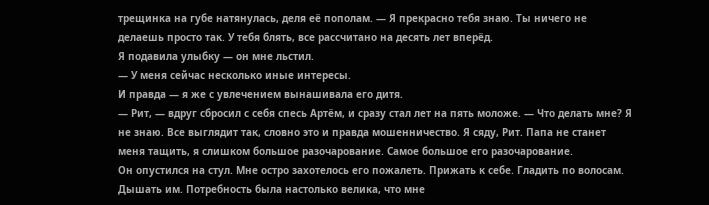трещинка на губе натянулась, деля её пополам. — Я прекрасно тебя знаю. Ты ничего не делаешь просто так. У тебя блять, все рассчитано на десять лет вперёд.
Я подавила улыбку — он мне льстил.
— У меня сейчас несколько иные интересы.
И правда — я же с увлечением вынашивала его дитя.
— Рит, — вдруг сбросил с себя спесь Артём, и сразу стал лет на пять моложе. — Что делать мне? Я не знаю. Все выглядит так, словно это и правда мошенничество. Я сяду, Рит. Папа не станет меня тащить, я слишком большое разочарование. Самое большое его разочарование.
Он опустился на стул. Мне остро захотелось его пожалеть. Прижать к себе. Гладить по волосам. Дышать им. Потребность была настолько велика, что мне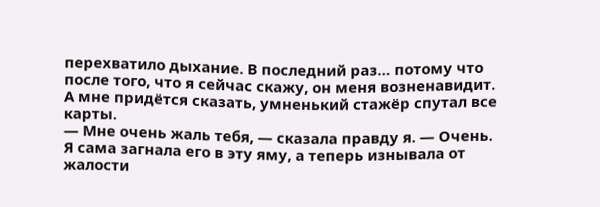перехватило дыхание. В последний раз… потому что после того, что я сейчас скажу, он меня возненавидит. А мне придётся сказать, умненький стажёр спутал все карты.
— Мне очень жаль тебя, — сказала правду я. — Очень.
Я сама загнала его в эту яму, а теперь изнывала от жалости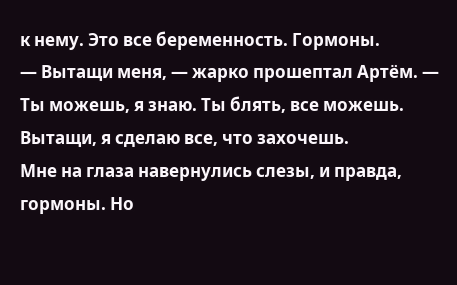к нему. Это все беременность. Гормоны.
— Вытащи меня, — жарко прошептал Артём. — Ты можешь, я знаю. Ты блять, все можешь. Вытащи, я сделаю все, что захочешь.
Мне на глаза навернулись слезы, и правда, гормоны. Но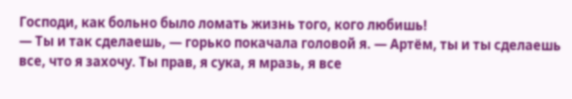Господи, как больно было ломать жизнь того, кого любишь!
— Ты и так сделаешь, — горько покачала головой я. — Артём, ты и ты сделаешь все, что я захочу. Ты прав, я сука, я мразь, я все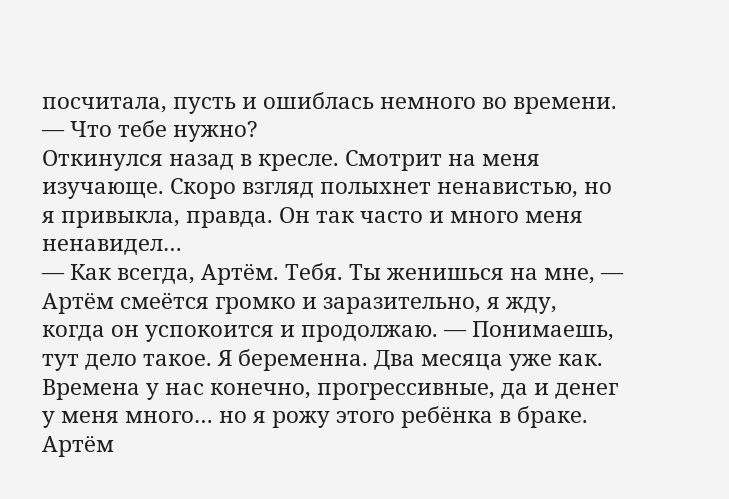посчитала, пусть и ошиблась немного во времени.
— Что тебе нужно?
Откинулся назад в кресле. Смотрит на меня изучающе. Скоро взгляд полыхнет ненавистью, но я привыкла, правда. Он так часто и много меня ненавидел…
— Как всегда, Артём. Тебя. Ты женишься на мне, — Артём смеётся громко и заразительно, я жду, когда он успокоится и продолжаю. — Понимаешь, тут дело такое. Я беременна. Два месяца уже как. Времена у нас конечно, прогрессивные, да и денег у меня много… но я рожу этого ребёнка в браке.
Артём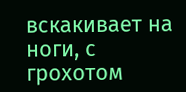вскакивает на ноги, с грохотом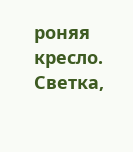роняя кресло. Светка,